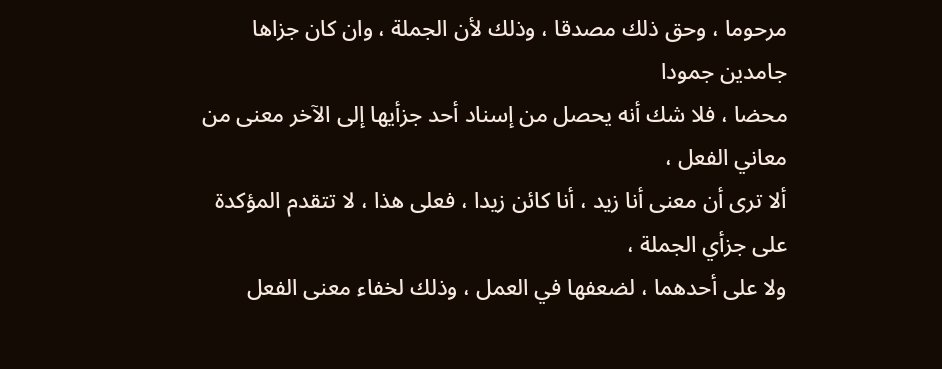مرحوما ، وحق ذلك مصدقا ، وذلك لأن الجملة ، وان كان جزاها
جامدين جمودا
محضا ، فلا شك أنه يحصل من إسناد أحد جزأيها إلى الآخر معنى من
معاني الفعل ،
ألا ترى أن معنى أنا زيد ، أنا كائن زيدا ، فعلى هذا ، لا تتقدم المؤكدة
على جزأي الجملة ،
ولا على أحدهما ، لضعفها في العمل ، وذلك لخفاء معنى الفعل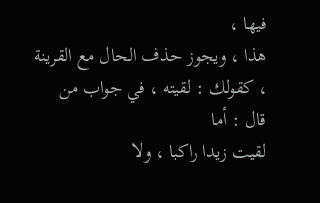فيها ،
هذا ، ويجوز حذف الحال مع القرينة ، كقولك : لقيته ، في جواب من
قال : أما
لقيت زيدا راكبا ، ولا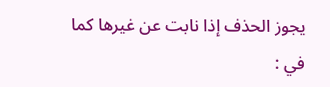يجوز الحذف إذا نابت عن غيرها كما في :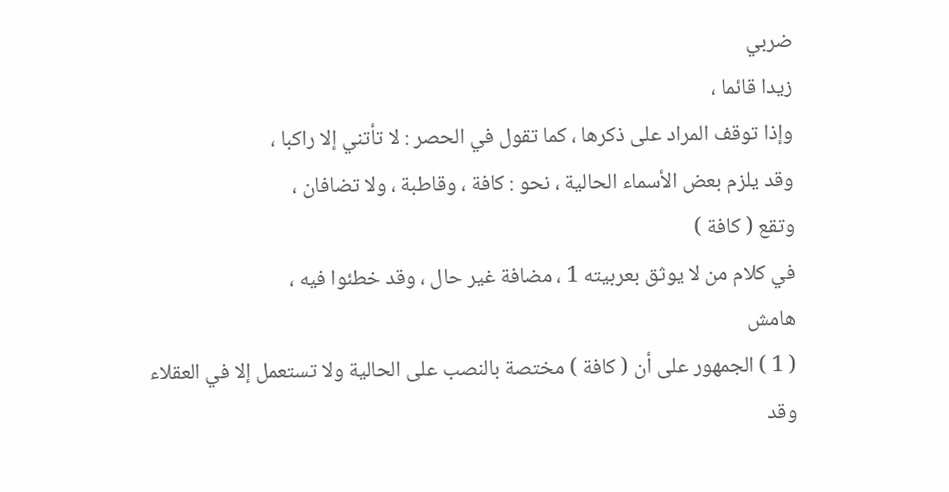ضربي
زيدا قائما ،
وإذا توقف المراد على ذكرها ، كما تقول في الحصر : لا تأتني إلا راكبا ،
وقد يلزم بعض الأسماء الحالية ، نحو : كافة ، وقاطبة ، ولا تضافان ،
وتقع ( كافة )
في كلام من لا يوثق بعربيته 1 ، مضافة غير حال ، وقد خطئوا فيه ،
هامش
( 1 ) الجمهور على أن ( كافة ) مختصة بالنصب على الحالية ولا تستعمل إلا في العقلاء وقد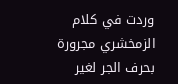وردت في كلام
الزمخشري مجرورة بحرف الجر لغير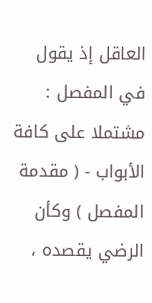العاقل إذ يقول في المفصل :
مشتملا على كافة الأبواب - ( مقدمة
المفصل ) وكأن الرضي يقصده ،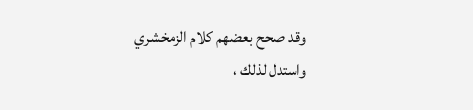وقد صحح بعضهم كلام الزمخشري
واستدل لذلك ،